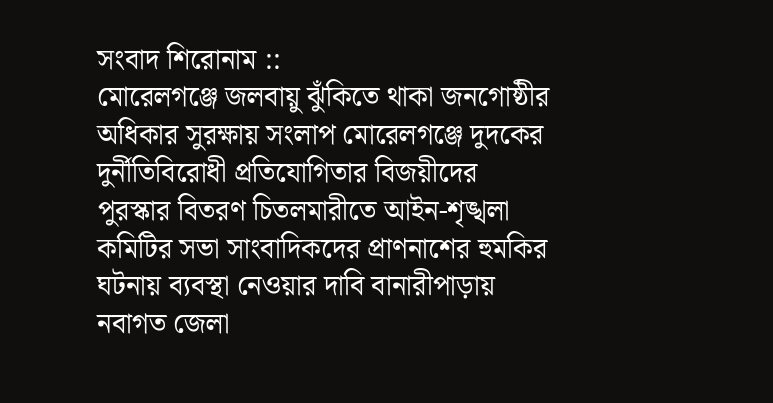সংবাদ শিরোনাম ::
মোরেলগঞ্জে জলবায়ু ঝুঁকিতে থাকা জনগোষ্ঠীর অধিকার সুরক্ষায় সংলাপ মোরেলগঞ্জে দুদকের দুর্নীতিবিরোধী প্রতিযোগিতার বিজয়ীদের পুরস্কার বিতরণ চিতলমারীতে আইন-শৃঙ্খলা কমিটির সভা সাংবাদিকদের প্রাণনাশের হুমকির ঘটনায় ব্যবস্থা নেওয়ার দাবি বানারীপাড়ায় নবাগত জেলা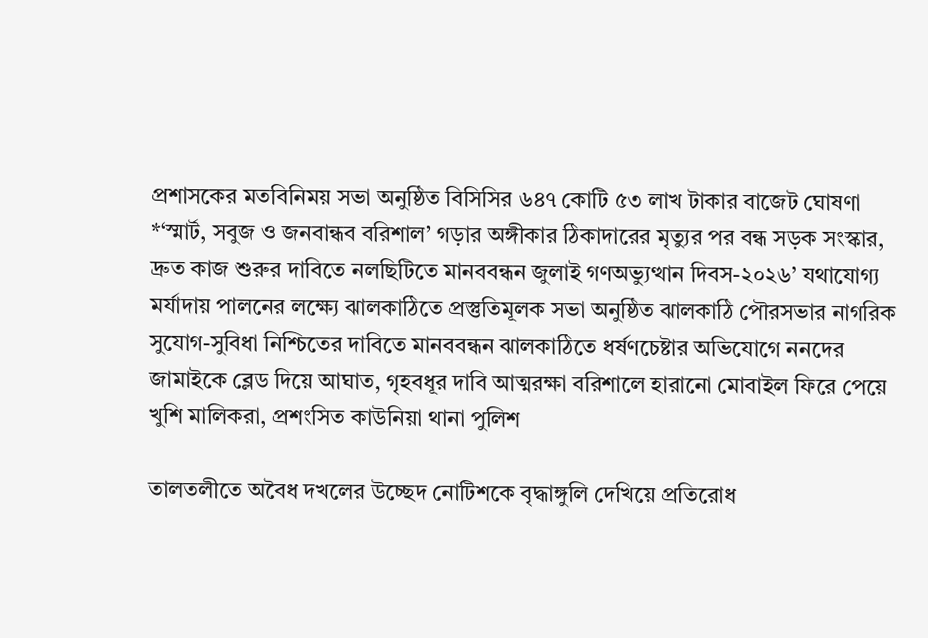প্রশাসকের মতবিনিময় সভা অনুষ্ঠিত বিসিসির ৬৪৭ কোটি ৫৩ লাখ টাকার বাজেট ঘোষণা *‘স্মার্ট, সবুজ ও জনবান্ধব বরিশাল’ গড়ার অঙ্গীকার ঠিকাদারের মৃত্যুর পর বন্ধ সড়ক সংস্কার, দ্রুত কাজ শুরুর দাবিতে নলছিটিতে মানববন্ধন জুলাই গণঅভ্যুত্থান দিবস-২০২৬’ যথাযোগ্য মর্যাদায় পালনের লক্ষ্যে ঝালকাঠিতে প্রস্তুতিমূলক সভা অনুষ্ঠিত ঝালকাঠি পৌরসভার নাগরিক সুযোগ-সুবিধা নিশ্চিতের দাবিতে মানববন্ধন ঝালকাঠিতে ধর্ষণচেষ্টার অভিযোগে ননদের জামাইকে ব্লেড দিয়ে আঘাত, গৃহবধূর দাবি আত্মরক্ষা বরিশালে হারানো মোবাইল ফিরে পেয়ে খুশি মালিকরা, প্রশংসিত কাউনিয়া থানা পুলিশ

তালতলীতে অবৈধ দখলের উচ্ছেদ নোটিশকে বৃদ্ধাঙ্গুলি দেখিয়ে প্রতিরোধ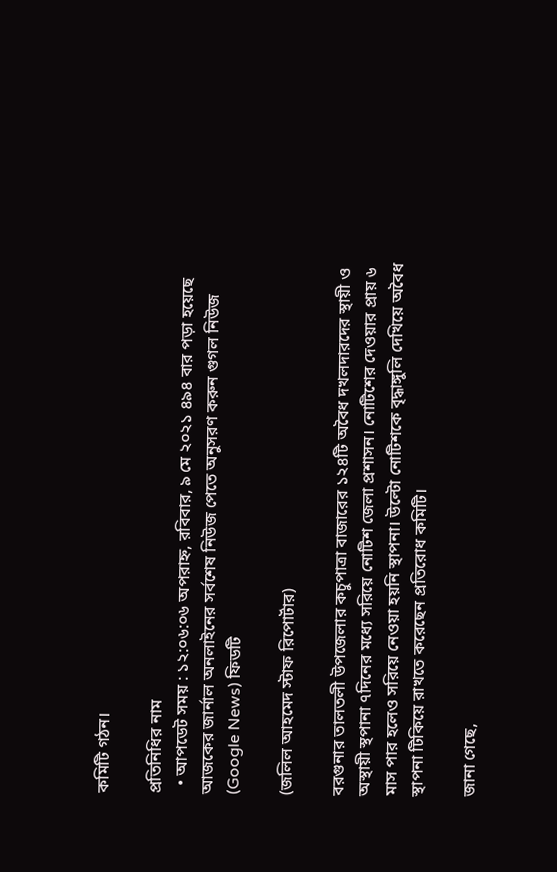কমিটি গঠন।

প্রতিনিধির নাম
  • আপডেট সময় : ১২:০৬:০৬ অপরাহ্ন, রবিবার, ৯ মে ২০২১ ৪৯৪ বার পড়া হয়েছে
আজকের জার্নাল অনলাইনের সর্বশেষ নিউজ পেতে অনুসরণ করুন গুগল নিউজ (Google News) ফিডটি

(জলিল আহমেদ স্টাফ রিপোর্টার)

বরগুনার তালতলী উপজেলার কচুপাত্রা বাজারের ১২৪টি অবৈধ দখলদারদের স্থায়ী ও অস্থায়ী স্থপানা ৭দিনের মধ্যে সরিয়ে নোটিশ জেলা প্রশাসন। নোটিশের দেওয়ার প্রায় ৬ মাস পার হলেও সরিয়ে নেওয়া হয়নি স্থাপনা। উল্টো নোটিশকে বৃদ্ধাঙ্গুলি দেখিয়ে অবৈধ স্থাপনা টিকিয়ে রাখতে করেছেন প্রতিরোধ কমিটি।

জানা গেছে,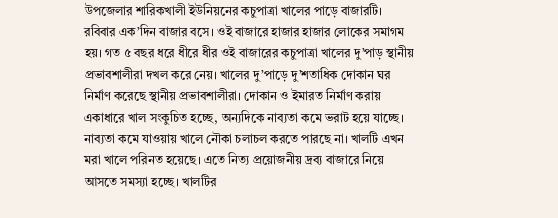উপজেলার শারিকখালী ইউনিয়নের কচুপাত্রা খালের পাড়ে বাজারটি। রবিবার এক’দিন বাজার বসে। ওই বাজারে হাজার হাজার লোকের সমাগম হয়। গত ৫ বছর ধরে ধীরে ধীর ওই বাজারের কচুপাত্রা খালের দু’পাড় স্থানীয় প্রভাবশালীরা দখল করে নেয়। খালের দু’পাড়ে দু’শতাধিক দোকান ঘর নির্মাণ করেছে স্থানীয় প্রভাবশালীরা। দোকান ও ইমারত নির্মাণ করায় একাধারে খাল সংকুচিত হচ্ছে, অন্যদিকে নাব্যতা কমে ভরাট হয়ে যাচ্ছে। নাব্যতা কমে যাওয়ায় খালে নৌকা চলাচল করতে পারছে না। খালটি এখন মরা খালে পরিনত হয়েছে। এতে নিত্য প্রয়োজনীয় দ্রব্য বাজারে নিয়ে আসতে সমস্যা হচ্ছে। খালটির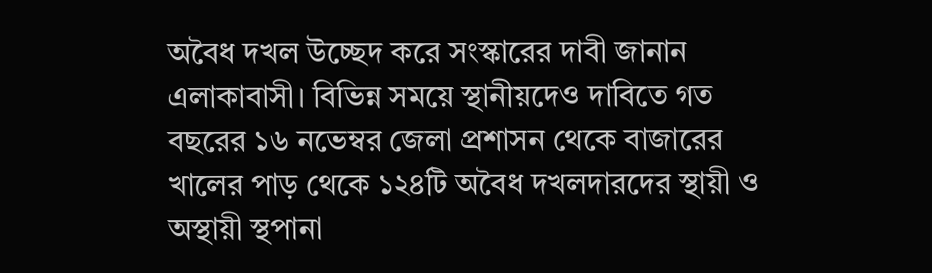অবৈধ দখল উচ্ছেদ করে সংস্কারের দাবী জানান এলাকাবাসী। বিভিন্ন সময়ে স্থানীয়দেও দাবিতে গত বছরের ১৬ নভেম্বর জেলা প্রশাসন থেকে বাজারের খালের পাড় থেকে ১২৪টি অবৈধ দখলদারদের স্থায়ী ও অস্থায়ী স্থপানা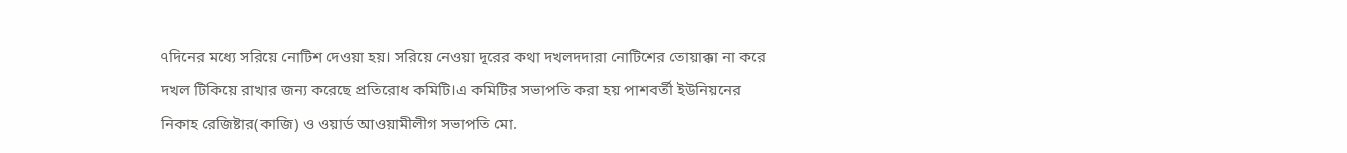৭দিনের মধ্যে সরিয়ে নোটিশ দেওয়া হয়। সরিয়ে নেওয়া দূরের কথা দখলদদারা নোটিশের তোয়াক্কা না করে দখল টিকিয়ে রাখার জন্য করেছে প্রতিরোধ কমিটি।এ কমিটির সভাপতি করা হয় পাশবর্তী ইউনিয়নের নিকাহ রেজিষ্টার(কাজি) ও ওয়ার্ড আওয়ামীলীগ সভাপতি মো.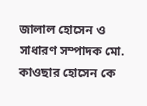জালাল হোসেন ও সাধারণ সম্পাদক মো. কাওছার হোসেন কে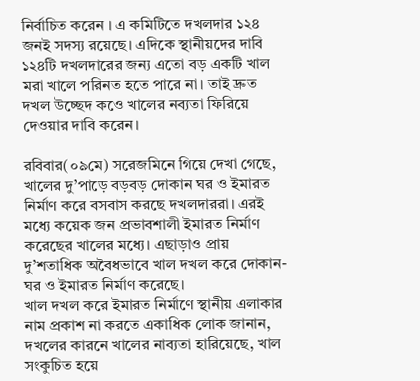নির্বাচিত করেন । এ কমিটিতে দখলদার ১২৪ জনই সদস্য রয়েছে। এদিকে স্থানীয়দের দাবি ১২৪টি দখলদারের জন্য এতো বড় একটি খাল মরা খালে পরিনত হতে পারে না। তাই দ্রুত দখল উচ্ছেদ কওে খালের নব্যতা ফিরিয়ে দেওয়ার দাবি করেন।

রবিবার(০৯মে) সরেজমিনে গিয়ে দেখা গেছে, খালের দু’পাড়ে বড়বড় দোকান ঘর ও ইমারত নির্মাণ করে বসবাস করছে দখলদাররা। এরই মধ্যে কয়েক জন প্রভাবশালী ইমারত নির্মাণ করেছের খালের মধ্যে। এছাড়াও প্রায় দু’শতাধিক অবৈধভাবে খাল দখল করে দোকান-ঘর ও ইমারত নির্মাণ করেছে।
খাল দখল করে ইমারত নির্মাণে স্থানীয় এলাকার নাম প্রকাশ না করতে একাধিক লোক জানান, দখলের কারনে খালের নাব্যতা হারিয়েছে, খাল সংকুচিত হয়ে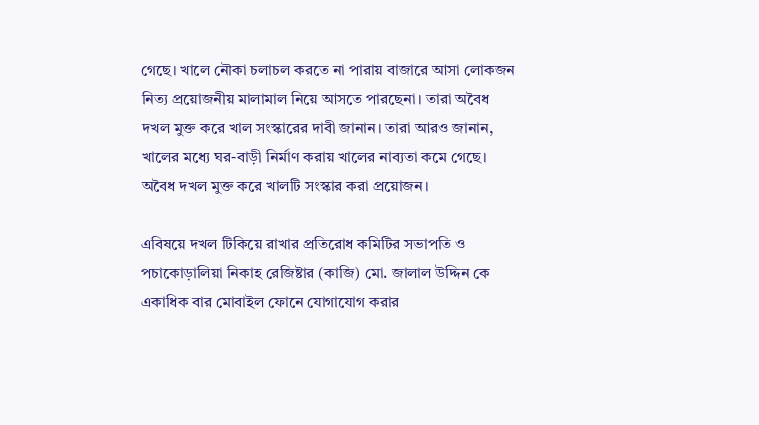গেছে। খালে নৌকা চলাচল করতে না পারায় বাজারে আসা লোকজন নিত্য প্রয়োজনীয় মালামাল নিয়ে আসতে পারছেনা। তারা অবৈধ দখল মুক্ত করে খাল সংস্কারের দাবী জানান। তারা আরও জানান, খালের মধ্যে ঘর-বাড়ী নির্মাণ করায় খালের নাব্যতা কমে গেছে। অবৈধ দখল মুক্ত করে খালটি সংস্কার করা প্রয়োজন।

এবিষয়ে দখল টিকিয়ে রাখার প্রতিরোধ কমিটির সভাপতি ও পচাকোড়ালিয়া নিকাহ রেজিষ্টার (কাজি) মো. জালাল উদ্দিন কে একাধিক বার মোবাইল ফোনে যোগাযোগ করার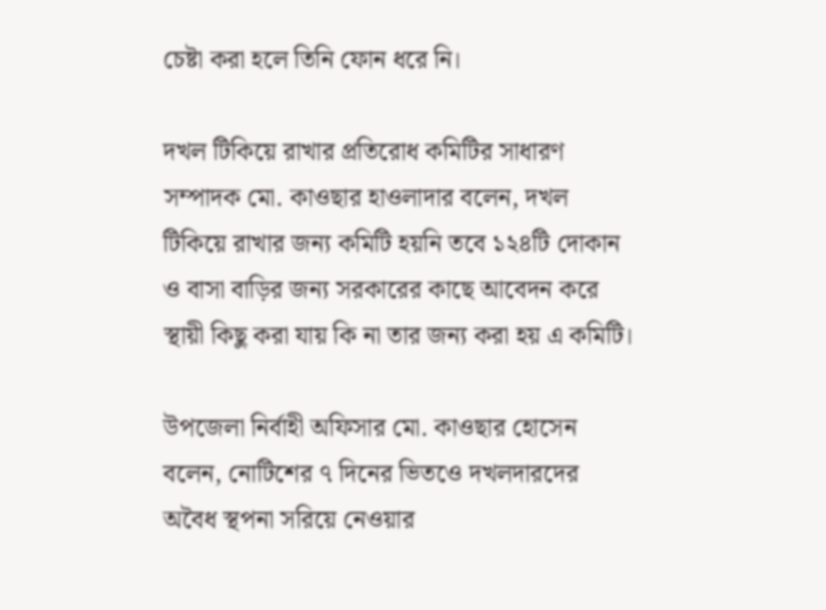চেষ্টা করা হলে তিনি ফোন ধরে নি।

দখল টিকিয়ে রাখার প্রতিরোধ কমিটির সাধারণ সম্পাদক মো. কাওছার হাওলাদার বলেন, দখল টিকিয়ে রাখার জন্য কমিটি হয়নি তবে ১২৪টি দোকান ও বাসা বাড়ির জন্য সরকারের কাছে আবেদন করে স্থায়ী কিছু করা যায় কি না তার জন্য করা হয় এ কমিটি।

উপজেলা নির্বাহী অফিসার মো. কাওছার হোসেন বলেন, নোটিশের ৭ দিনের ভিতওে দখলদারদের অবৈধ স্থপনা সরিয়ে নেওয়ার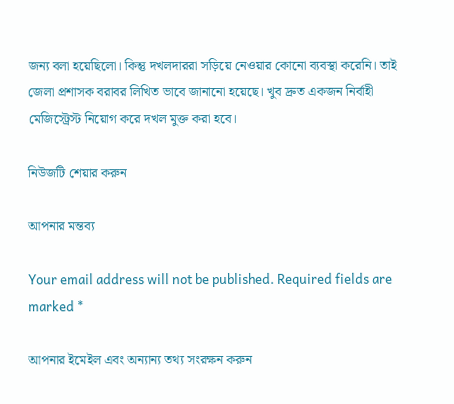জন্য বলা হয়েছিলো। কিন্তু দখলদাররা সড়িয়ে নেওয়ার কোনো ব্যবস্থা করেনি। তাই জেলা প্রশাসক বরাবর লিখিত ভাবে জানানো হয়েছে। খুব দ্রুত একজন নির্বাহী মেজিস্ট্রেস্ট নিয়োগ করে দখল মুক্ত করা হবে।

নিউজটি শেয়ার করুন

আপনার মন্তব্য

Your email address will not be published. Required fields are marked *

আপনার ইমেইল এবং অন্যান্য তথ্য সংরক্ষন করুন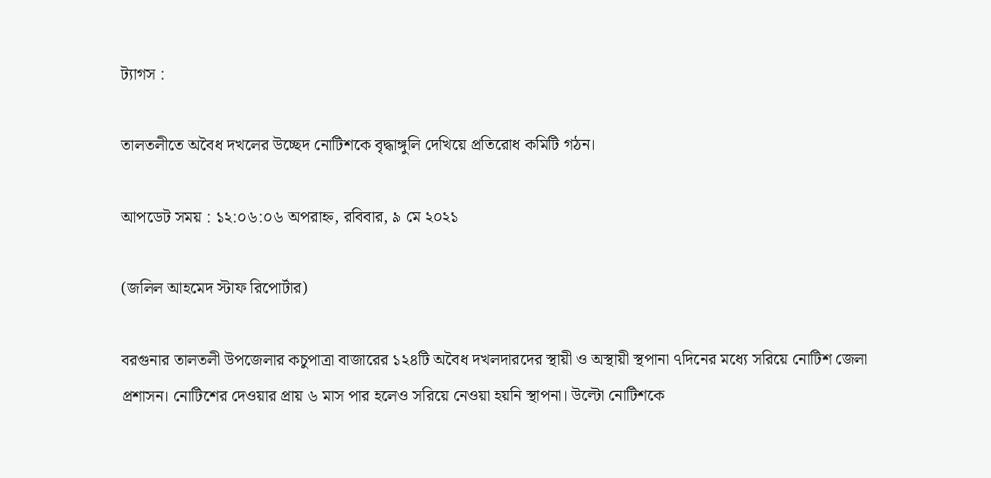ট্যাগস :

তালতলীতে অবৈধ দখলের উচ্ছেদ নোটিশকে বৃদ্ধাঙ্গুলি দেখিয়ে প্রতিরোধ কমিটি গঠন।

আপডেট সময় : ১২:০৬:০৬ অপরাহ্ন, রবিবার, ৯ মে ২০২১

(জলিল আহমেদ স্টাফ রিপোর্টার)

বরগুনার তালতলী উপজেলার কচুপাত্রা বাজারের ১২৪টি অবৈধ দখলদারদের স্থায়ী ও অস্থায়ী স্থপানা ৭দিনের মধ্যে সরিয়ে নোটিশ জেলা প্রশাসন। নোটিশের দেওয়ার প্রায় ৬ মাস পার হলেও সরিয়ে নেওয়া হয়নি স্থাপনা। উল্টো নোটিশকে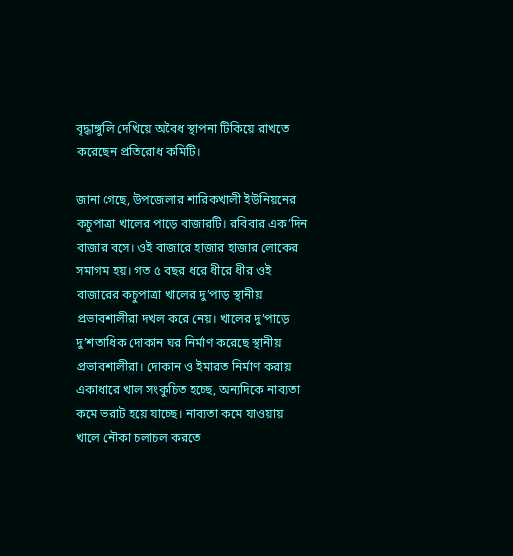বৃদ্ধাঙ্গুলি দেখিয়ে অবৈধ স্থাপনা টিকিয়ে রাখতে করেছেন প্রতিরোধ কমিটি।

জানা গেছে, উপজেলার শারিকখালী ইউনিয়নের কচুপাত্রা খালের পাড়ে বাজারটি। রবিবার এক’দিন বাজার বসে। ওই বাজারে হাজার হাজার লোকের সমাগম হয়। গত ৫ বছর ধরে ধীরে ধীর ওই বাজারের কচুপাত্রা খালের দু’পাড় স্থানীয় প্রভাবশালীরা দখল করে নেয়। খালের দু’পাড়ে দু’শতাধিক দোকান ঘর নির্মাণ করেছে স্থানীয় প্রভাবশালীরা। দোকান ও ইমারত নির্মাণ করায় একাধারে খাল সংকুচিত হচ্ছে, অন্যদিকে নাব্যতা কমে ভরাট হয়ে যাচ্ছে। নাব্যতা কমে যাওয়ায় খালে নৌকা চলাচল করতে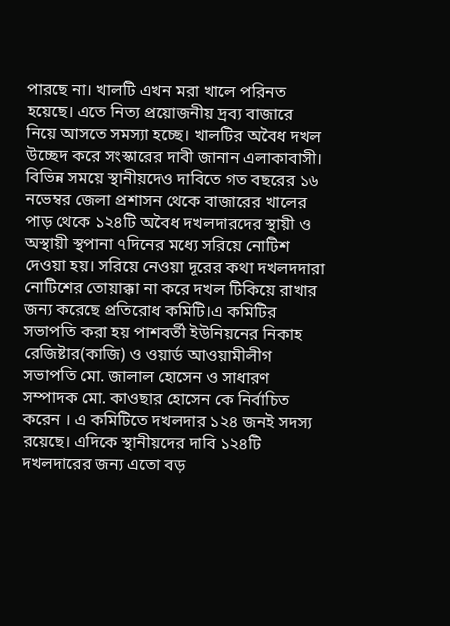পারছে না। খালটি এখন মরা খালে পরিনত হয়েছে। এতে নিত্য প্রয়োজনীয় দ্রব্য বাজারে নিয়ে আসতে সমস্যা হচ্ছে। খালটির অবৈধ দখল উচ্ছেদ করে সংস্কারের দাবী জানান এলাকাবাসী। বিভিন্ন সময়ে স্থানীয়দেও দাবিতে গত বছরের ১৬ নভেম্বর জেলা প্রশাসন থেকে বাজারের খালের পাড় থেকে ১২৪টি অবৈধ দখলদারদের স্থায়ী ও অস্থায়ী স্থপানা ৭দিনের মধ্যে সরিয়ে নোটিশ দেওয়া হয়। সরিয়ে নেওয়া দূরের কথা দখলদদারা নোটিশের তোয়াক্কা না করে দখল টিকিয়ে রাখার জন্য করেছে প্রতিরোধ কমিটি।এ কমিটির সভাপতি করা হয় পাশবর্তী ইউনিয়নের নিকাহ রেজিষ্টার(কাজি) ও ওয়ার্ড আওয়ামীলীগ সভাপতি মো. জালাল হোসেন ও সাধারণ সম্পাদক মো. কাওছার হোসেন কে নির্বাচিত করেন । এ কমিটিতে দখলদার ১২৪ জনই সদস্য রয়েছে। এদিকে স্থানীয়দের দাবি ১২৪টি দখলদারের জন্য এতো বড়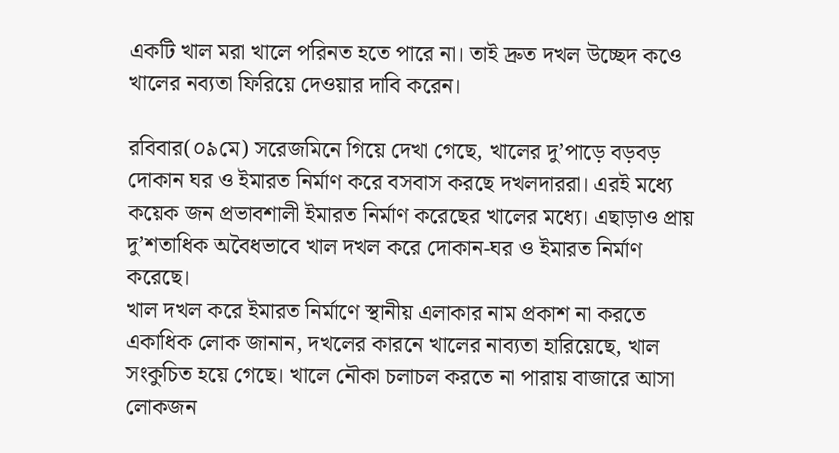একটি খাল মরা খালে পরিনত হতে পারে না। তাই দ্রুত দখল উচ্ছেদ কওে খালের নব্যতা ফিরিয়ে দেওয়ার দাবি করেন।

রবিবার(০৯মে) সরেজমিনে গিয়ে দেখা গেছে, খালের দু’পাড়ে বড়বড় দোকান ঘর ও ইমারত নির্মাণ করে বসবাস করছে দখলদাররা। এরই মধ্যে কয়েক জন প্রভাবশালী ইমারত নির্মাণ করেছের খালের মধ্যে। এছাড়াও প্রায় দু’শতাধিক অবৈধভাবে খাল দখল করে দোকান-ঘর ও ইমারত নির্মাণ করেছে।
খাল দখল করে ইমারত নির্মাণে স্থানীয় এলাকার নাম প্রকাশ না করতে একাধিক লোক জানান, দখলের কারনে খালের নাব্যতা হারিয়েছে, খাল সংকুচিত হয়ে গেছে। খালে নৌকা চলাচল করতে না পারায় বাজারে আসা লোকজন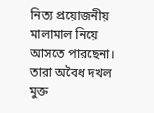নিত্য প্রয়োজনীয় মালামাল নিয়ে আসতে পারছেনা। তারা অবৈধ দখল মুক্ত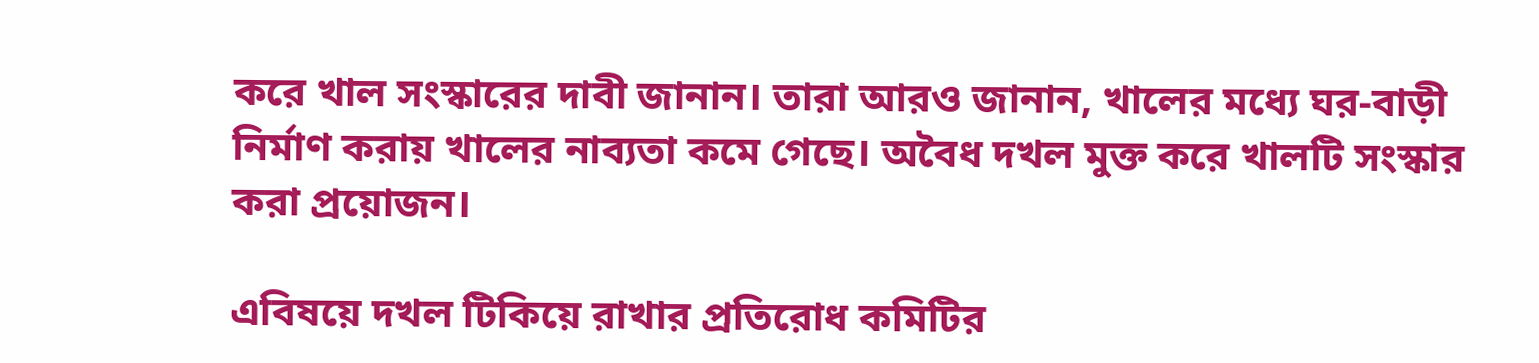করে খাল সংস্কারের দাবী জানান। তারা আরও জানান, খালের মধ্যে ঘর-বাড়ী নির্মাণ করায় খালের নাব্যতা কমে গেছে। অবৈধ দখল মুক্ত করে খালটি সংস্কার করা প্রয়োজন।

এবিষয়ে দখল টিকিয়ে রাখার প্রতিরোধ কমিটির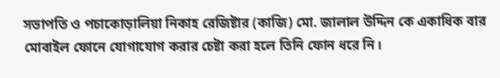সভাপতি ও পচাকোড়ালিয়া নিকাহ রেজিষ্টার (কাজি) মো. জালাল উদ্দিন কে একাধিক বার মোবাইল ফোনে যোগাযোগ করার চেষ্টা করা হলে তিনি ফোন ধরে নি।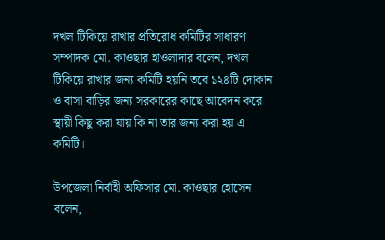দখল টিকিয়ে রাখার প্রতিরোধ কমিটির সাধারণ সম্পাদক মো. কাওছার হাওলাদার বলেন, দখল টিকিয়ে রাখার জন্য কমিটি হয়নি তবে ১২৪টি দোকান ও বাসা বাড়ির জন্য সরকারের কাছে আবেদন করে স্থায়ী কিছু করা যায় কি না তার জন্য করা হয় এ কমিটি।

উপজেলা নির্বাহী অফিসার মো. কাওছার হোসেন বলেন,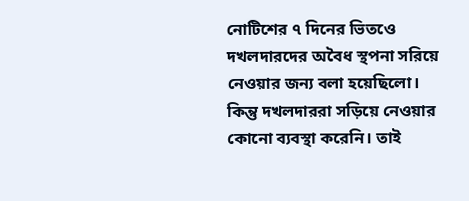নোটিশের ৭ দিনের ভিতওে দখলদারদের অবৈধ স্থপনা সরিয়ে নেওয়ার জন্য বলা হয়েছিলো। কিন্তু দখলদাররা সড়িয়ে নেওয়ার কোনো ব্যবস্থা করেনি। তাই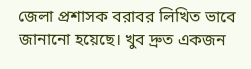জেলা প্রশাসক বরাবর লিখিত ভাবে জানানো হয়েছে। খুব দ্রুত একজন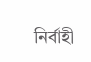নির্বাহী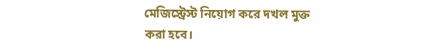মেজিস্ট্রেস্ট নিয়োগ করে দখল মুক্ত করা হবে।